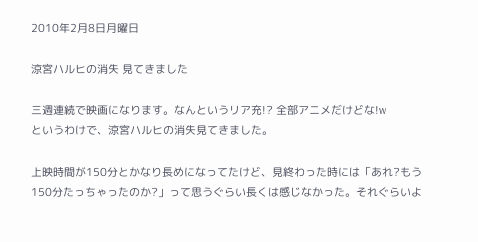2010年2月8日月曜日

涼宮ハルヒの消失 見てきました

三週連続で映画になります。なんというリア充!? 全部アニメだけどな!w
というわけで、涼宮ハルヒの消失見てきました。

上映時間が150分とかなり長めになってたけど、見終わった時には「あれ?もう150分たっちゃったのか?」って思うぐらい長くは感じなかった。それぐらいよ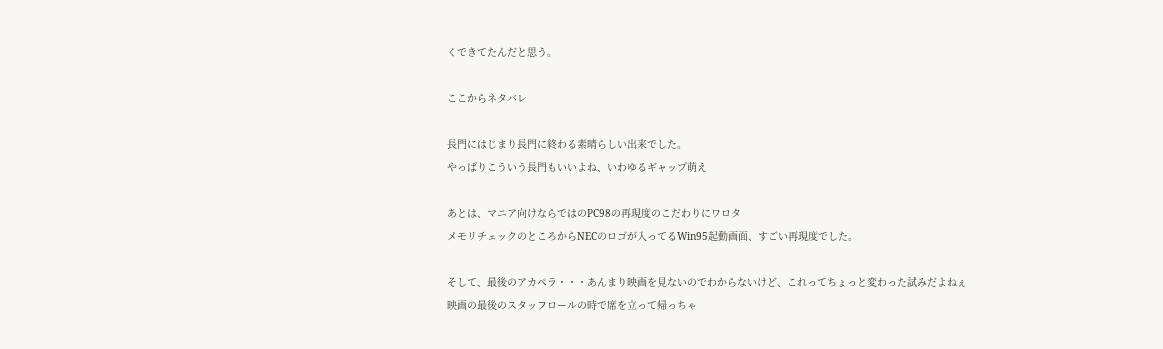くできてたんだと思う。

ここからネタバレ

長門にはじまり長門に終わる素晴らしい出来でした。
やっぱりこういう長門もいいよね、いわゆるギャップ萌え

あとは、マニア向けならではのPC98の再現度のこだわりにワロタ
メモリチェックのところからNECのロゴが入ってるWin95起動画面、すごい再現度でした。

そして、最後のアカペラ・・・あんまり映画を見ないのでわからないけど、これってちょっと変わった試みだよねぇ
映画の最後のスタッフロールの時で席を立って帰っちゃ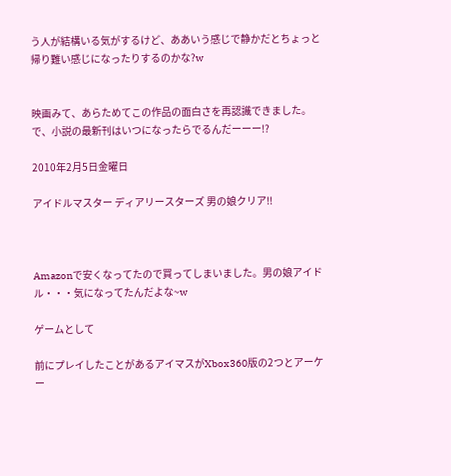う人が結構いる気がするけど、ああいう感じで静かだとちょっと帰り難い感じになったりするのかな?w


映画みて、あらためてこの作品の面白さを再認識できました。で、小説の最新刊はいつになったらでるんだーーー!?

2010年2月5日金曜日

アイドルマスター ディアリースターズ 男の娘クリア!!



Amazonで安くなってたので買ってしまいました。男の娘アイドル・・・気になってたんだよな~w

ゲームとして

前にプレイしたことがあるアイマスがXbox360版の2つとアーケー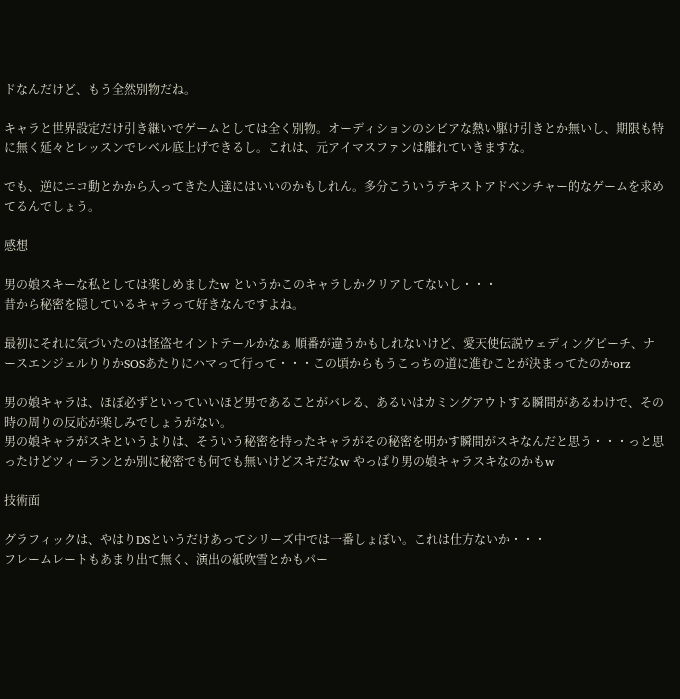ドなんだけど、もう全然別物だね。

キャラと世界設定だけ引き継いでゲームとしては全く別物。オーディションのシビアな熱い駆け引きとか無いし、期限も特に無く延々とレッスンでレベル底上げできるし。これは、元アイマスファンは離れていきますな。

でも、逆にニコ動とかから入ってきた人達にはいいのかもしれん。多分こういうテキストアドベンチャー的なゲームを求めてるんでしょう。

感想

男の娘スキーな私としては楽しめましたw というかこのキャラしかクリアしてないし・・・
昔から秘密を隠しているキャラって好きなんですよね。

最初にそれに気づいたのは怪盗セイントテールかなぁ 順番が違うかもしれないけど、愛天使伝説ウェディングピーチ、ナースエンジェルりりかSOSあたりにハマって行って・・・この頃からもうこっちの道に進むことが決まってたのかorz

男の娘キャラは、ほぼ必ずといっていいほど男であることがバレる、あるいはカミングアウトする瞬間があるわけで、その時の周りの反応が楽しみでしょうがない。
男の娘キャラがスキというよりは、そういう秘密を持ったキャラがその秘密を明かす瞬間がスキなんだと思う・・・っと思ったけどツィーランとか別に秘密でも何でも無いけどスキだなw やっぱり男の娘キャラスキなのかもw

技術面

グラフィックは、やはりDSというだけあってシリーズ中では一番しょぼい。これは仕方ないか・・・
フレームレートもあまり出て無く、演出の紙吹雪とかもパー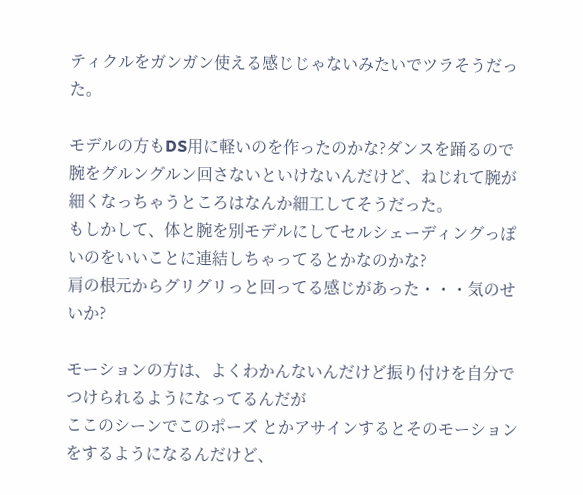ティクルをガンガン使える感じじゃないみたいでツラそうだった。

モデルの方もDS用に軽いのを作ったのかな?ダンスを踊るので腕をグルングルン回さないといけないんだけど、ねじれて腕が細くなっちゃうところはなんか細工してそうだった。
もしかして、体と腕を別モデルにしてセルシェーディングっぽいのをいいことに連結しちゃってるとかなのかな?
肩の根元からグリグリっと回ってる感じがあった・・・気のせいか?

モーションの方は、よくわかんないんだけど振り付けを自分でつけられるようになってるんだが
ここのシーンでこのポーズ とかアサインするとそのモーションをするようになるんだけど、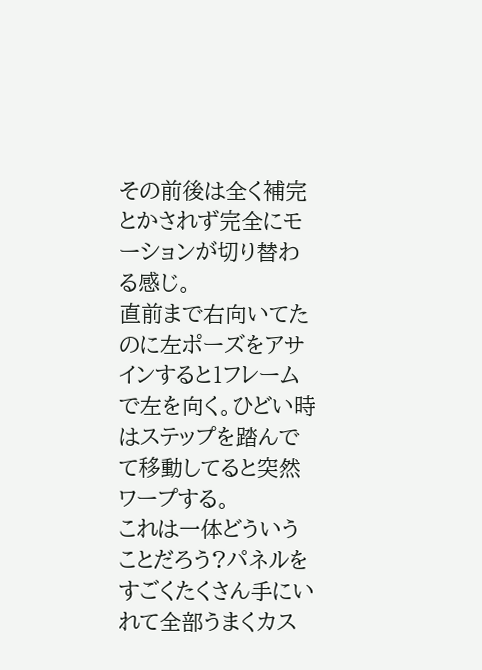その前後は全く補完とかされず完全にモーションが切り替わる感じ。
直前まで右向いてたのに左ポーズをアサインすると1フレームで左を向く。ひどい時はステップを踏んでて移動してると突然ワープする。
これは一体どういうことだろう?パネルをすごくたくさん手にいれて全部うまくカス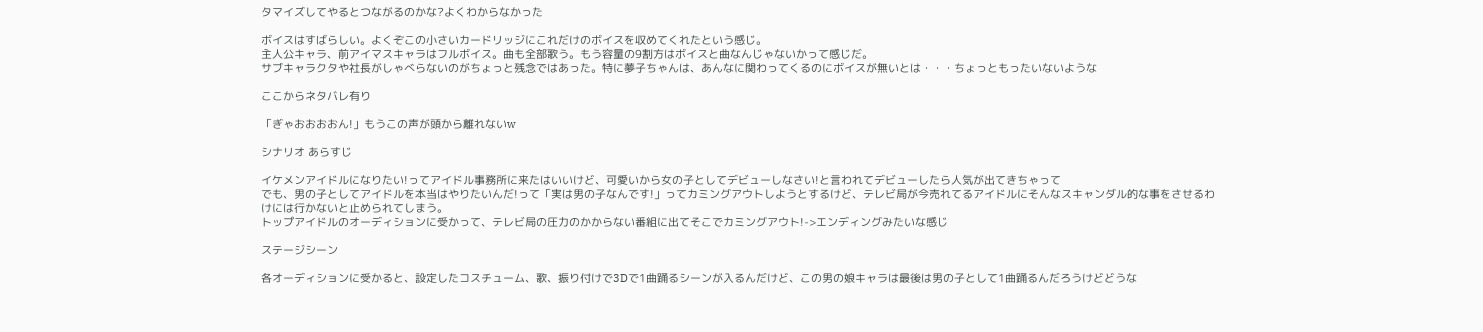タマイズしてやるとつながるのかな?よくわからなかった

ボイスはすばらしい。よくぞこの小さいカードリッジにこれだけのボイスを収めてくれたという感じ。
主人公キャラ、前アイマスキャラはフルボイス。曲も全部歌う。もう容量の9割方はボイスと曲なんじゃないかって感じだ。
サブキャラクタや社長がしゃべらないのがちょっと残念ではあった。特に夢子ちゃんは、あんなに関わってくるのにボイスが無いとは・・・ちょっともったいないような

ここからネタバレ有り

「ぎゃおおおおん!」もうこの声が頭から離れないw

シナリオ あらすじ

イケメンアイドルになりたい!ってアイドル事務所に来たはいいけど、可愛いから女の子としてデビューしなさい!と言われてデビューしたら人気が出てきちゃって
でも、男の子としてアイドルを本当はやりたいんだ!って「実は男の子なんです!」ってカミングアウトしようとするけど、テレビ局が今売れてるアイドルにそんなスキャンダル的な事をさせるわけには行かないと止められてしまう。
トップアイドルのオーディションに受かって、テレビ局の圧力のかからない番組に出てそこでカミングアウト!->エンディングみたいな感じ

ステージシーン

各オーディションに受かると、設定したコスチューム、歌、振り付けで3Dで1曲踊るシーンが入るんだけど、この男の娘キャラは最後は男の子として1曲踊るんだろうけどどうな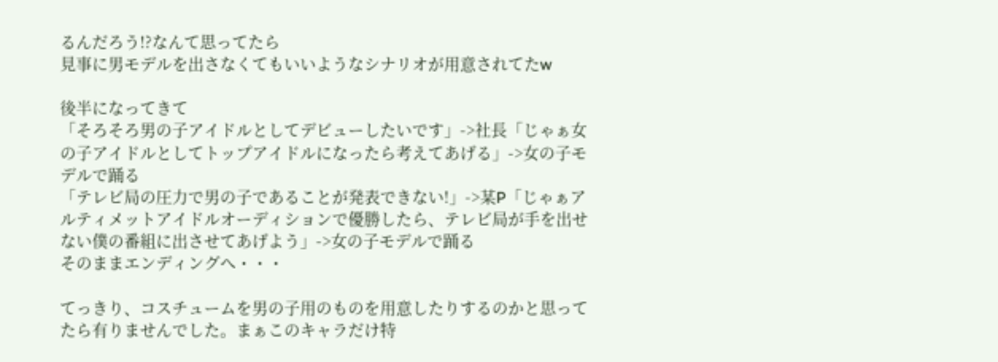るんだろう!?なんて思ってたら
見事に男モデルを出さなくてもいいようなシナリオが用意されてたw

後半になってきて
「そろそろ男の子アイドルとしてデビューしたいです」->社長「じゃぁ女の子アイドルとしてトップアイドルになったら考えてあげる」->女の子モデルで踊る
「テレビ局の圧力で男の子であることが発表できない!」->某P「じゃぁアルティメットアイドルオーディションで優勝したら、テレビ局が手を出せない僕の番組に出させてあげよう」->女の子モデルで踊る
そのままエンディングへ・・・

てっきり、コスチュームを男の子用のものを用意したりするのかと思ってたら有りませんでした。まぁこのキャラだけ特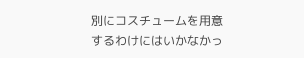別にコスチュームを用意するわけにはいかなかっ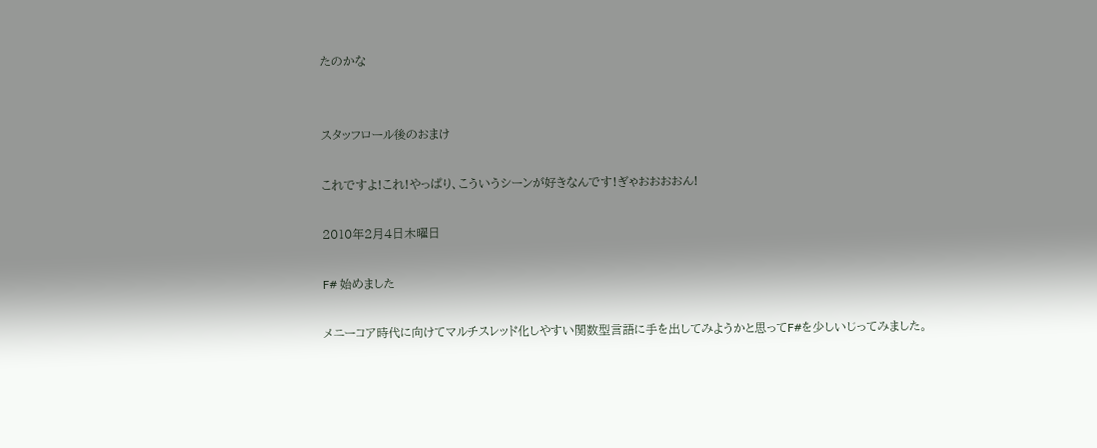たのかな


スタッフロール後のおまけ

これですよ!これ!やっぱり、こういうシーンが好きなんです!ぎゃおおおおん!

2010年2月4日木曜日

F# 始めました

メニーコア時代に向けてマルチスレッド化しやすい関数型言語に手を出してみようかと思ってF#を少しいじってみました。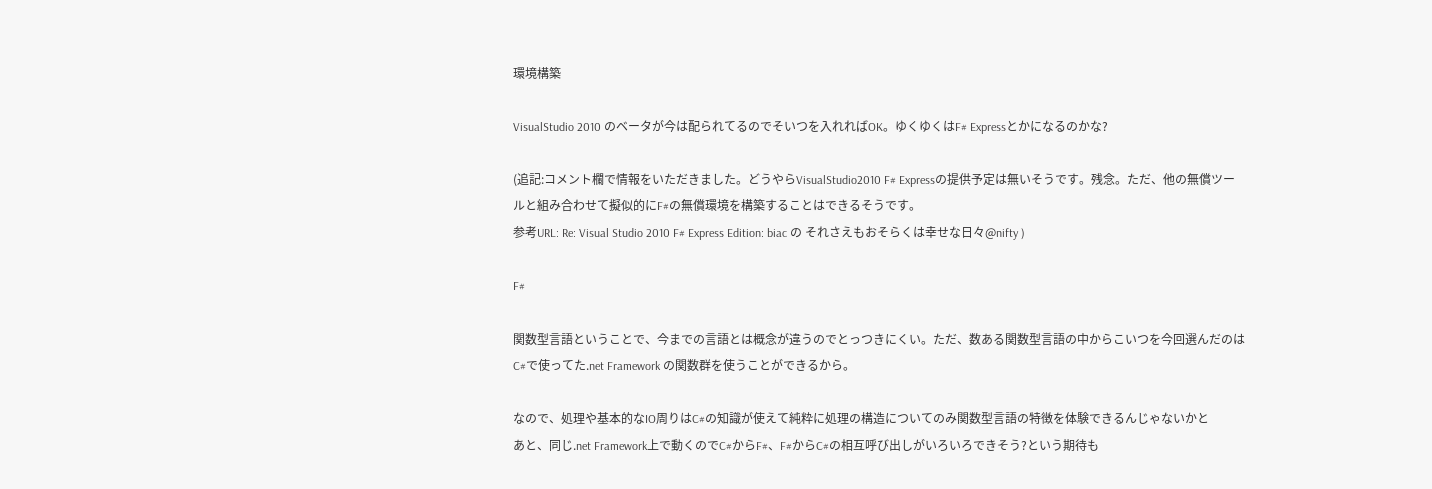環境構築

VisualStudio 2010 のベータが今は配られてるのでそいつを入れればOK。ゆくゆくはF# Expressとかになるのかな?

(追記:コメント欄で情報をいただきました。どうやらVisualStudio2010 F# Expressの提供予定は無いそうです。残念。ただ、他の無償ツールと組み合わせて擬似的にF#の無償環境を構築することはできるそうです。
参考URL: Re: Visual Studio 2010 F# Express Edition: biac の それさえもおそらくは幸せな日々@nifty )

F#

関数型言語ということで、今までの言語とは概念が違うのでとっつきにくい。ただ、数ある関数型言語の中からこいつを今回選んだのはC#で使ってた.net Framework の関数群を使うことができるから。

なので、処理や基本的なIO周りはC#の知識が使えて純粋に処理の構造についてのみ関数型言語の特徴を体験できるんじゃないかと
あと、同じ.net Framework上で動くのでC#からF#、F#からC#の相互呼び出しがいろいろできそう?という期待も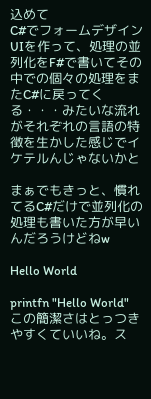込めて
C#でフォームデザインUIを作って、処理の並列化をF#で書いてその中での個々の処理をまたC#に戻ってくる・・・みたいな流れがそれぞれの言語の特徴を生かした感じでイケテルんじゃないかと

まぁでもきっと、慣れてるC#だけで並列化の処理も書いた方が早いんだろうけどねw

Hello World

printfn "Hello World"
この簡潔さはとっつきやすくていいね。ス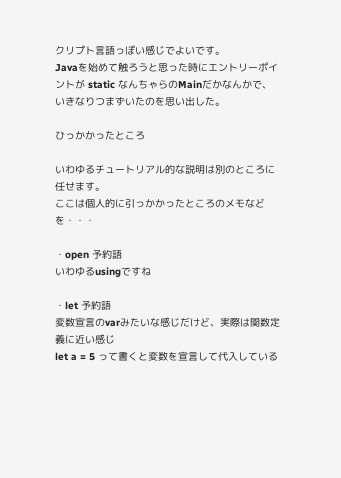クリプト言語っぽい感じでよいです。
Javaを始めて触ろうと思った時にエントリーポイントが static なんちゃらのMainだかなんかで、いきなりつまずいたのを思い出した。

ひっかかったところ

いわゆるチュートリアル的な説明は別のところに任せます。
ここは個人的に引っかかったところのメモなどを・・・

・open 予約語
いわゆるusingですね

・let 予約語
変数宣言のvarみたいな感じだけど、実際は関数定義に近い感じ
let a = 5 って書くと変数を宣言して代入している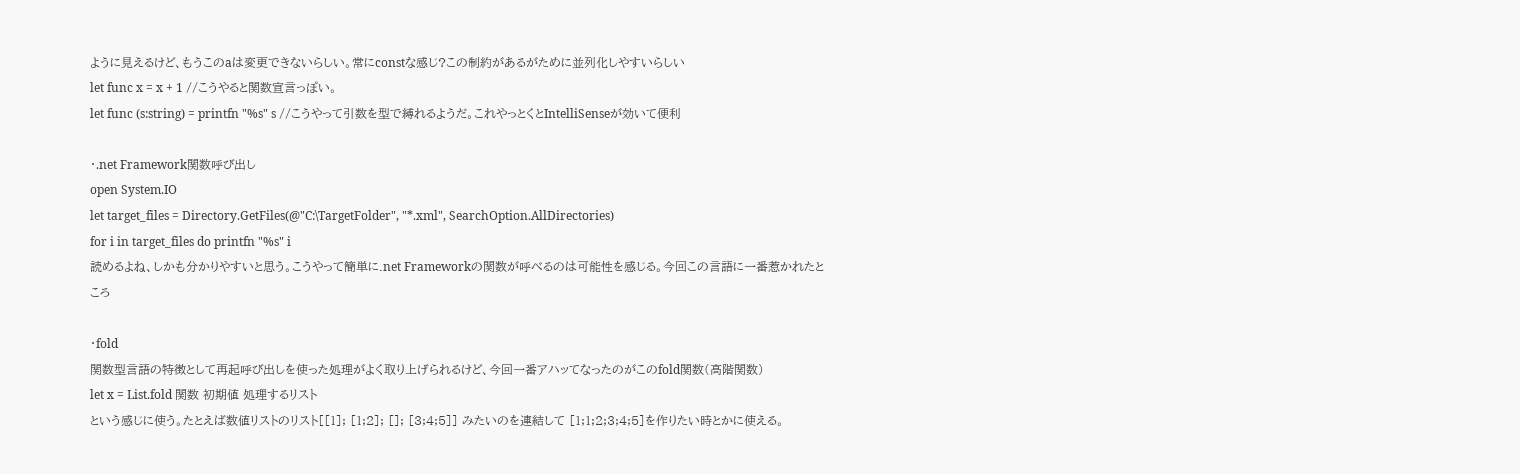ように見えるけど、もうこのaは変更できないらしい。常にconstな感じ?この制約があるがために並列化しやすいらしい
let func x = x + 1 //こうやると関数宣言っぽい。
let func (s:string) = printfn "%s" s //こうやって引数を型で縛れるようだ。これやっとくとIntelliSenseが効いて便利

・.net Framework関数呼び出し
open System.IO
let target_files = Directory.GetFiles(@"C:\TargetFolder", "*.xml", SearchOption.AllDirectories)
for i in target_files do printfn "%s" i
読めるよね、しかも分かりやすいと思う。こうやって簡単に.net Frameworkの関数が呼べるのは可能性を感じる。今回この言語に一番惹かれたところ

・fold
関数型言語の特徴として再起呼び出しを使った処理がよく取り上げられるけど、今回一番アハッてなったのがこのfold関数(高階関数)
let x = List.fold 関数 初期値 処理するリスト
という感じに使う。たとえば数値リストのリスト[[1]; [1;2]; []; [3;4;5]] みたいのを連結して [1;1;2;3;4;5]を作りたい時とかに使える。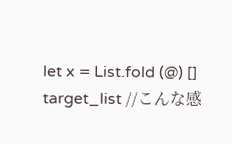let x = List.fold (@) [] target_list //こんな感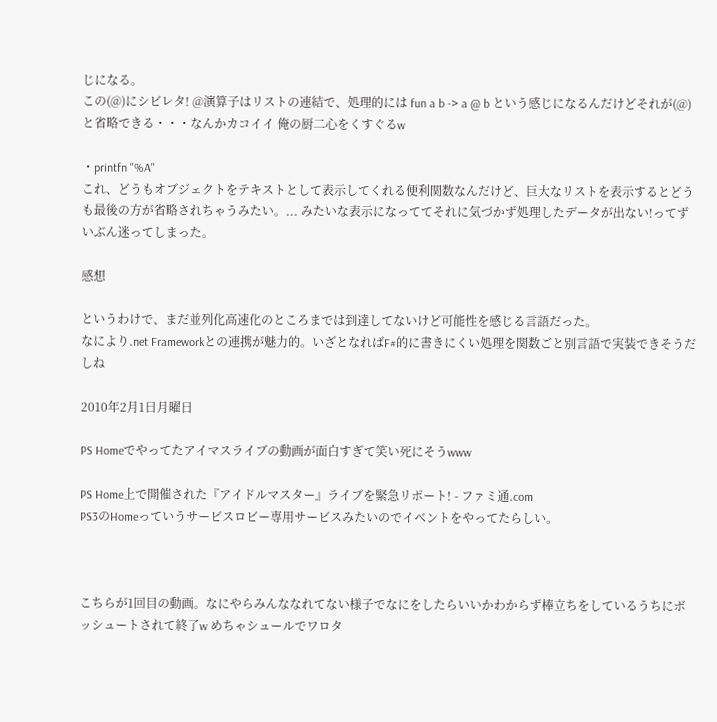じになる。
この(@)にシビレタ! @演算子はリストの連結で、処理的には fun a b -> a @ b という感じになるんだけどそれが(@)と省略できる・・・なんかカコイイ 俺の厨二心をくすぐるw

・printfn "%A"
これ、どうもオブジェクトをテキストとして表示してくれる便利関数なんだけど、巨大なリストを表示するとどうも最後の方が省略されちゃうみたい。... みたいな表示になっててそれに気づかず処理したデータが出ない!ってずいぶん迷ってしまった。

感想

というわけで、まだ並列化高速化のところまでは到達してないけど可能性を感じる言語だった。
なにより.net Frameworkとの連携が魅力的。いざとなればF#的に書きにくい処理を関数ごと別言語で実装できそうだしね

2010年2月1日月曜日

PS Homeでやってたアイマスライブの動画が面白すぎて笑い死にそうwww

PS Home上で開催された『アイドルマスター』ライブを緊急リポート! - ファミ通.com
PS3のHomeっていうサービスロビー専用サービスみたいのでイベントをやってたらしい。



こちらが1回目の動画。なにやらみんななれてない様子でなにをしたらいいかわからず棒立ちをしているうちにボッシュートされて終了w めちゃシュールでワロタ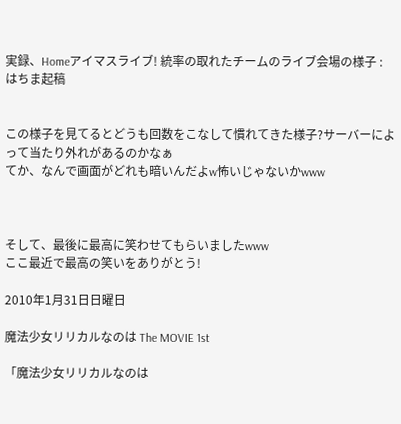実録、Homeアイマスライブ! 統率の取れたチームのライブ会場の様子 : はちま起稿


この様子を見てるとどうも回数をこなして慣れてきた様子?サーバーによって当たり外れがあるのかなぁ
てか、なんで画面がどれも暗いんだよw怖いじゃないかwww



そして、最後に最高に笑わせてもらいましたwww
ここ最近で最高の笑いをありがとう!

2010年1月31日日曜日

魔法少女リリカルなのは The MOVIE 1st

「魔法少女リリカルなのは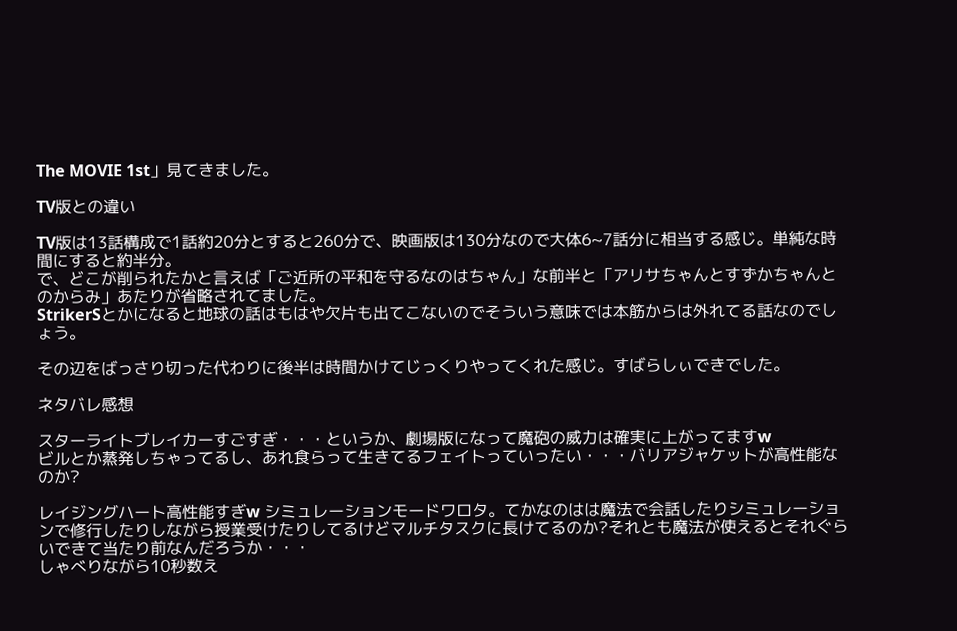The MOVIE 1st」見てきました。

TV版との違い

TV版は13話構成で1話約20分とすると260分で、映画版は130分なので大体6~7話分に相当する感じ。単純な時間にすると約半分。
で、どこが削られたかと言えば「ご近所の平和を守るなのはちゃん」な前半と「アリサちゃんとすずかちゃんとのからみ」あたりが省略されてました。
StrikerSとかになると地球の話はもはや欠片も出てこないのでそういう意味では本筋からは外れてる話なのでしょう。

その辺をばっさり切った代わりに後半は時間かけてじっくりやってくれた感じ。すばらしぃできでした。

ネタバレ感想

スターライトブレイカーすごすぎ・・・というか、劇場版になって魔砲の威力は確実に上がってますw
ビルとか蒸発しちゃってるし、あれ食らって生きてるフェイトっていったい・・・バリアジャケットが高性能なのか?

レイジングハート高性能すぎw シミュレーションモードワロタ。てかなのはは魔法で会話したりシミュレーションで修行したりしながら授業受けたりしてるけどマルチタスクに長けてるのか?それとも魔法が使えるとそれぐらいできて当たり前なんだろうか・・・
しゃべりながら10秒数え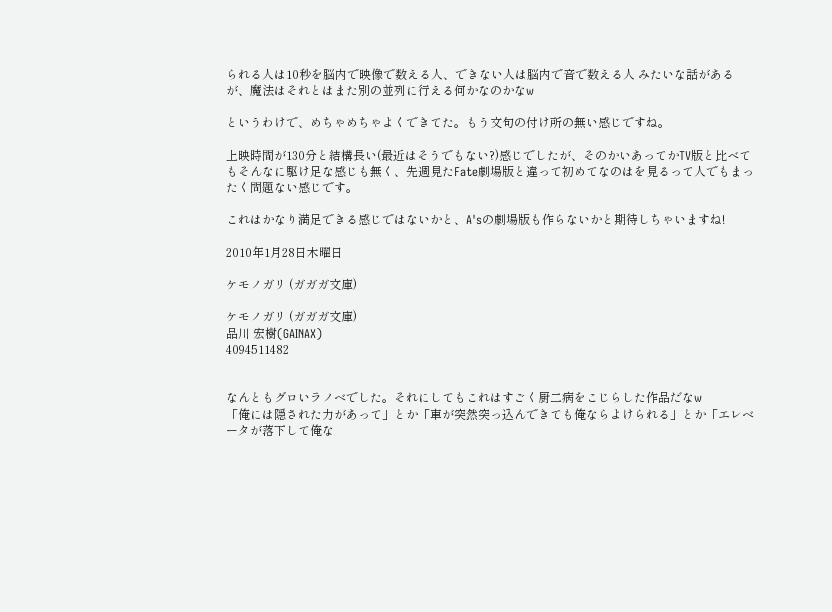られる人は10秒を脳内で映像で数える人、できない人は脳内で音で数える人 みたいな話があるが、魔法はそれとはまた別の並列に行える何かなのかなw

というわけで、めちゃめちゃよくできてた。もう文句の付け所の無い感じですね。

上映時間が130分と結構長い(最近はそうでもない?)感じでしたが、そのかいあってかTV版と比べてもそんなに駆け足な感じも無く、先週見たFate劇場版と違って初めてなのはを見るって人でもまったく問題ない感じです。

これはかなり満足できる感じではないかと、A'sの劇場版も作らないかと期待しちゃいますね!

2010年1月28日木曜日

ケモノガリ (ガガガ文庫)

ケモノガリ (ガガガ文庫)
品川 宏樹(GAINAX)
4094511482


なんともグロいラノベでした。それにしてもこれはすごく厨二病をこじらした作品だなw
「俺には隠された力があって」とか「車が突然突っ込んできても俺ならよけられる」とか「エレベータが落下して俺な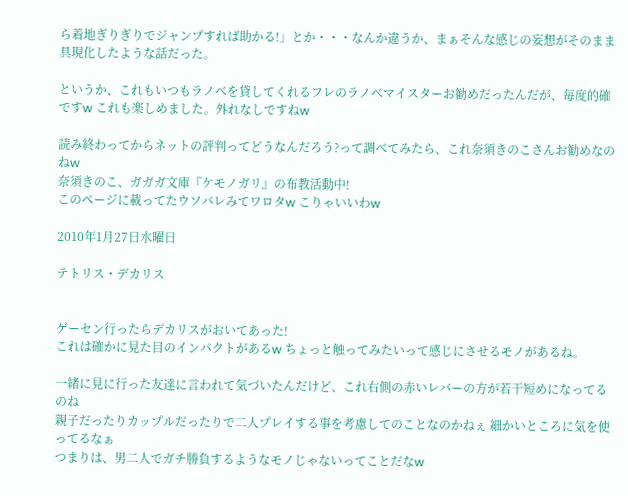ら着地ぎりぎりでジャンプすれば助かる!」とか・・・なんか違うか、まぁそんな感じの妄想がそのまま具現化したような話だった。

というか、これもいつもラノベを貸してくれるフレのラノベマイスターお勧めだったんだが、毎度的確ですw これも楽しめました。外れなしですねw

読み終わってからネットの評判ってどうなんだろう?って調べてみたら、これ奈須きのこさんお勧めなのねw
奈須きのこ、ガガガ文庫『ケモノガリ』の布教活動中!
このページに載ってたウソバレみてワロタw こりゃいいわw

2010年1月27日水曜日

テトリス・デカリス


ゲーセン行ったらデカリスがおいてあった!
これは確かに見た目のインパクトがあるw ちょっと触ってみたいって感じにさせるモノがあるね。

一緒に見に行った友達に言われて気づいたんだけど、これ右側の赤いレバーの方が若干短めになってるのね
親子だったりカップルだったりで二人プレイする事を考慮してのことなのかねぇ 細かいところに気を使ってるなぁ
つまりは、男二人でガチ勝負するようなモノじゃないってことだなw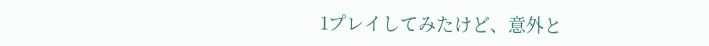1プレイしてみたけど、意外と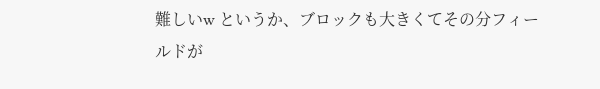難しいw というか、ブロックも大きくてその分フィールドが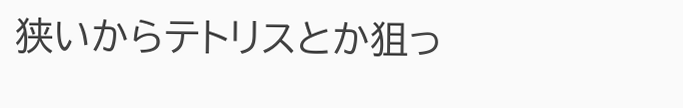狭いからテトリスとか狙っ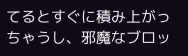てるとすぐに積み上がっちゃうし、邪魔なブロッ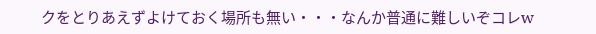クをとりあえずよけておく場所も無い・・・なんか普通に難しいぞコレw